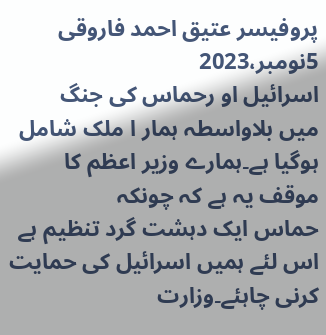پروفیسر عتیق احمد فاروقی
5نومبر،2023
اسرائیل او رحماس کی جنگ
میں بلاواسطہ ہمار ا ملک شامل ہوگیا ہے۔ہمارے وزیر اعظم کا موقف یہ ہے کہ چونکہ
حماس ایک دہشت گرد تنظیم ہے اس لئے ہمیں اسرائیل کی حمایت کرنی چاہئے۔وزارت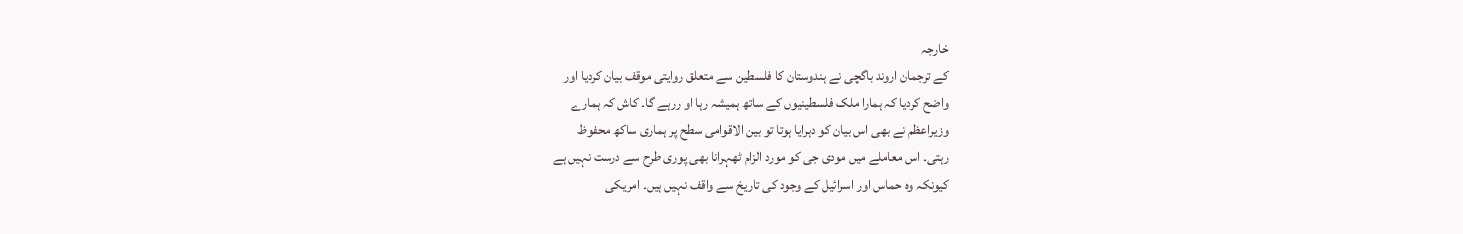خارجہ
کے ترجمان اروند باگچی نے ہندوستان کا فلسطین سے متعلق روایتی موقف بیان کردیا اور
واضح کردیا کہ ہمارا ملک فلسطینیوں کے ساتھ ہمیشہ رہا او ررہے گا۔ کاش کہ ہمارے
وزیراعظم نے بھی اس بیان کو دہرایا ہوتا تو بین الاقوامی سطح پر ہماری ساکھ محفوظ
رہتی۔ اس معاملے میں مودی جی کو مورد الزام ٹھہرانا بھی پوری طرح سے درست نہیں ہے
کیونکہ وہ حماس اور اسرائیل کے وجود کی تاریخ سے واقف نہیں ہیں۔ امریکی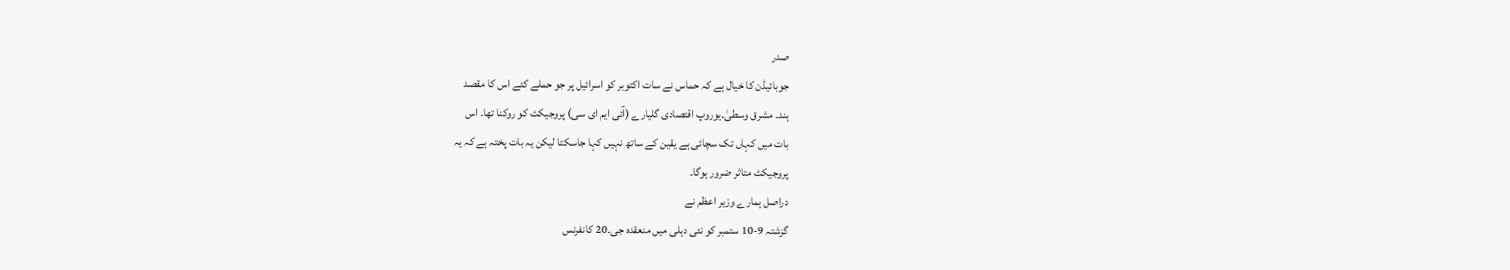صدر
جوبائیڈن کا خیال ہے کہ حماس نے سات اکتوبر کو اسرائیل پر جو حملے کئے اس کا مقصد
ہند۔ مشرق وسطیٰ۔یوروپ اقتصادی گلیارے (آئی ایم ای سی) پروجیکٹ کو روکنا تھا۔ اس
بات میں کہاں تک سچائی ہے یقین کے ساتھ نہیں کہا جاسکتا لیکن یہ بات پختہ ہے کہ یہ
پروجیکٹ متاثر ضرور ہوگا۔
دراصل ہمارے وزیر اعظم نے
گزشتہ 9-10 ستمبر کو نئی دہلی میں منعقدہ جی۔20 کانفرنس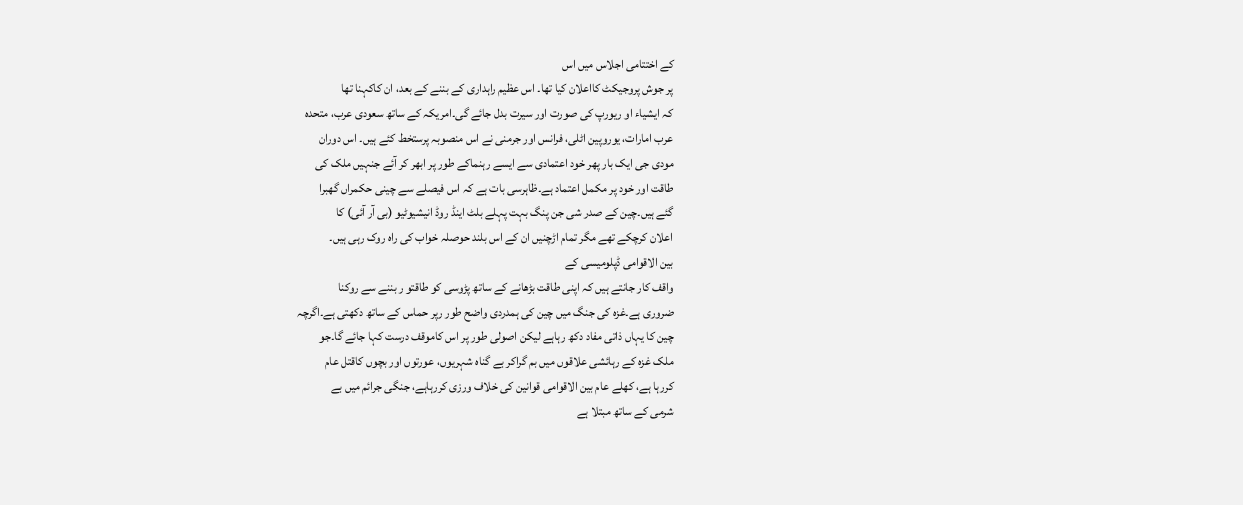کے اختتامی اجلاس میں اس
پر جوش پروجیکٹ کااعلان کیا تھا۔ اس عظیم راہداری کے بننے کے بعد، ان کاکہنا تھا
کہ ایشیاء او ریورپ کی صورت اور سیرت بدل جائے گی۔امریکہ کے ساتھ سعودی عرب، متحدہ
عرب امارات، یوروپین اٹلی، فرانس اور جرمنی نے اس منصوبہ پرستخط کئے ہیں۔ اس دوران
مودی جی ایک بار پھر خود اعتمادی سے ایسے رہنماکے طور پر ابھر کر آئے جنہیں ملک کی
طاقت اور خود پر مکمل اعتماد ہے۔ظاہرسی بات ہے کہ اس فیصلے سے چینی حکمراں گھبرا
گئے ہیں۔چین کے صدر شی جن پنگ بہت پہلے بلٹ اینڈ روڈ انیشیوٹیو (بی آر آئی) کا
اعلان کرچکے تھے مگر تمام اڑچنیں ان کے اس بلند حوصلہ خواب کی راہ روک رہی ہیں۔
بین الاقوامی ڈپلومیسی کے
واقف کار جانتے ہیں کہ اپنی طاقت بڑھانے کے ساتھ پڑوسی کو طاقتو ر بننے سے روکنا
ضروری ہے۔غزہ کی جنگ میں چین کی ہمدردی واضح طور رپر حماس کے ساتھ دکھتی ہے۔اگرچہ
چین کا یہاں ذاتی مفاد دکھ رہاہے لیکن اصولی طور پر اس کاموقف درست کہا جائے گا۔جو
ملک غزہ کے رہائشی علاقوں میں بم گراکر بے گناہ شہریوں، عورتوں اور بچوں کاقتل عام
کررہا ہے، کھلے عام بین الاقوامی قوانین کی خلاف ورزی کررہاہے، جنگی جرائم میں بے
شرمی کے ساتھ مبتلا ہے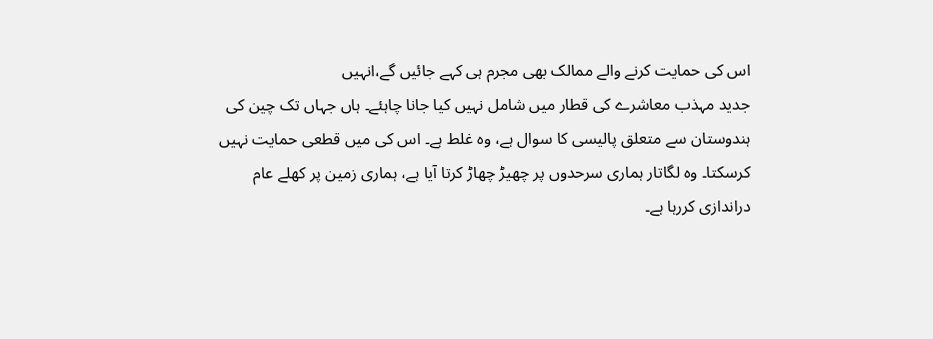اس کی حمایت کرنے والے ممالک بھی مجرم ہی کہے جائیں گے،انہیں
جدید مہذب معاشرے کی قطار میں شامل نہیں کیا جانا چاہئے۔ ہاں جہاں تک چین کی
ہندوستان سے متعلق پالیسی کا سوال ہے، وہ غلط ہے۔ اس کی میں قطعی حمایت نہیں
کرسکتا۔ وہ لگاتار ہماری سرحدوں پر چھیڑ چھاڑ کرتا آیا ہے، ہماری زمین پر کھلے عام
دراندازی کررہا ہے۔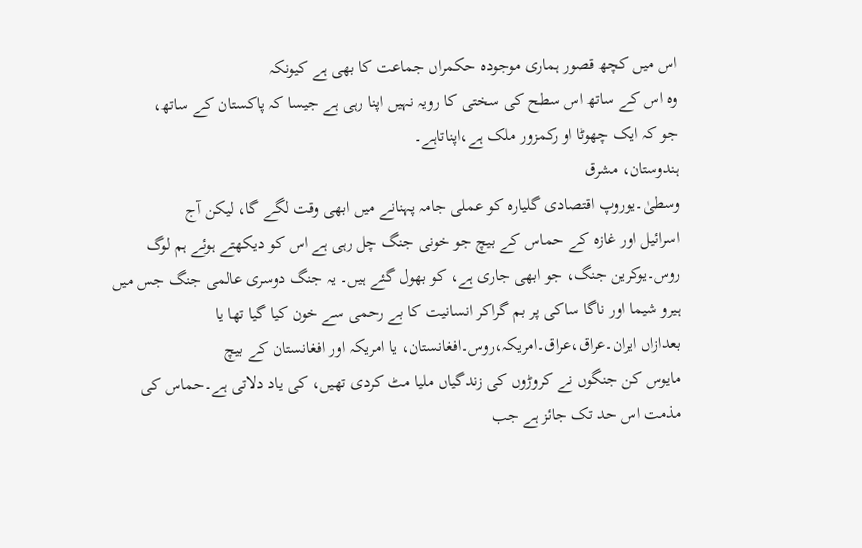اس میں کچھ قصور ہماری موجودہ حکمراں جماعت کا بھی ہے کیونکہ
وہ اس کے ساتھ اس سطح کی سختی کا رویہ نہیں اپنا رہی ہے جیسا کہ پاکستان کے ساتھ،
جو کہ ایک چھوٹا او رکمزور ملک ہے،اپناتاہے۔
ہندوستان، مشرق
وسطیٰ۔یوروپ اقتصادی گلیارہ کو عملی جامہ پہنانے میں ابھی وقت لگے گا، لیکن آج
اسرائیل اور غازہ کے حماس کے بیچ جو خونی جنگ چل رہی ہے اس کو دیکھتے ہوئے ہم لوگ
روس۔یوکرین جنگ، جو ابھی جاری ہے، کو بھول گئے ہیں۔ یہ جنگ دوسری عالمی جنگ جس میں
ہیرو شیما اور ناگا ساکی پر بم گراکر انسانیت کا بے رحمی سے خون کیا گیا تھا یا
بعدازاں ایران۔عراق،عراق۔امریکہ،روس۔افغانستان، یا امریکہ اور افغانستان کے بیچ
مایوس کن جنگوں نے کروڑوں کی زندگیاں ملیا مٹ کردی تھیں، کی یاد دلاتی ہے۔حماس کی
مذمت اس حد تک جائز ہے جب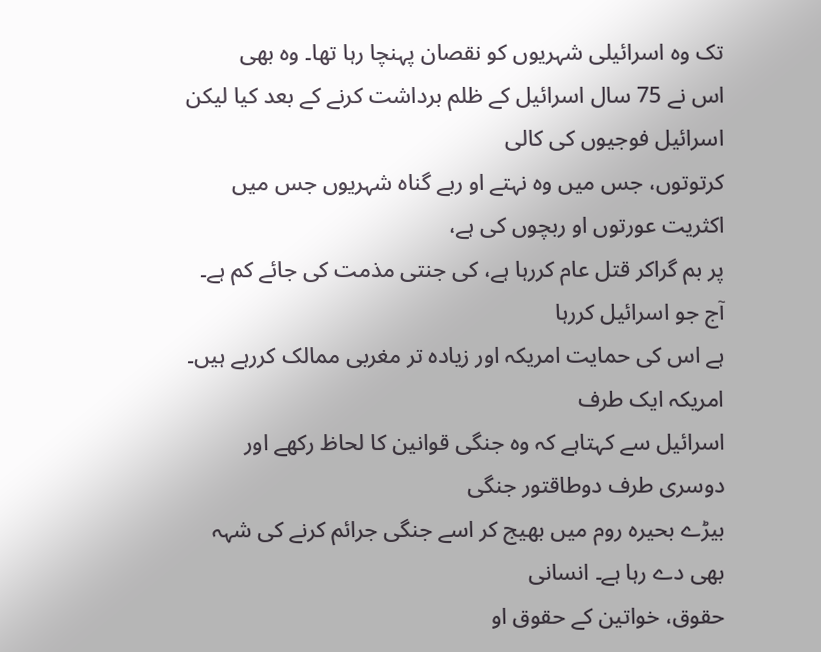تک وہ اسرائیلی شہریوں کو نقصان پہنچا رہا تھا۔ وہ بھی
اس نے 75 سال اسرائیل کے ظلم برداشت کرنے کے بعد کیا لیکن اسرائیل فوجیوں کی کالی
کرتوتوں، جس میں وہ نہتے او ربے گناہ شہریوں جس میں اکثریت عورتوں او ربچوں کی ہے،
پر بم گراکر قتل عام کررہا ہے، کی جنتی مذمت کی جائے کم ہے۔ آج جو اسرائیل کررہا
ہے اس کی حمایت امریکہ اور زیادہ تر مغربی ممالک کررہے ہیں۔ امریکہ ایک طرف
اسرائیل سے کہتاہے کہ وہ جنگی قوانین کا لحاظ رکھے اور دوسری طرف دوطاقتور جنگی
بیڑے بحیرہ روم میں بھیج کر اسے جنگی جرائم کرنے کی شہہ بھی دے رہا ہے۔ انسانی
حقوق، خواتین کے حقوق او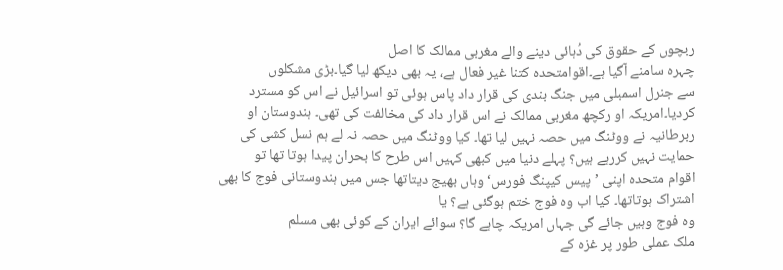ربچوں کے حقوق کی دُہائی دینے والے مغربی ممالک کا اصل
چہرہ سامنے آگیا ہے۔اقوامتحدہ کتنا غیر فعال ہے، یہ بھی دیکھ لیا گیا۔بڑی مشکلوں
سے جنرل اسمبلی میں جنگ بندی کی قرار داد پاس ہوئی تو اسرائیل نے اس کو مسترد
کردیا۔امریکہ او رکچھ مغربی ممالک نے اس قرار داد کی مخالفت کی تھی۔ ہندوستان او
ربرطانیہ نے ووٹنگ میں حصہ نہیں لیا تھا۔ کیا ووٹنگ میں حصہ نہ لے ہم نسل کشی کی
حمایت نہیں کررہے ہیں؟ پہلے دنیا میں کبھی کہیں اس طرح کا بحران پیدا ہوتا تھا تو
اقوام متحدہ اپنی ’پیس کیپنگ فورس‘ وہاں بھیج دیتاتھا جس میں ہندوستانی فوج کا بھی
اشتراک ہوتاتھا۔ کیا اب وہ فوج ختم ہوگئی ہے؟ یا
وہ فوج وہیں جائے گی جہاں امریکہ چاہے گا؟ سوائے ایران کے کوئی بھی مسلم
ملک عملی طور پر غزہ کے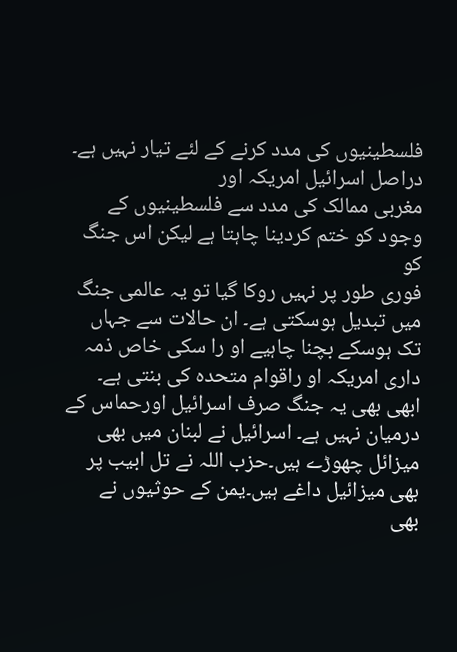فلسطینیوں کی مدد کرنے کے لئے تیار نہیں ہے۔
دراصل اسرائیل امریکہ اور
مغربی ممالک کی مدد سے فلسطینیوں کے وجود کو ختم کردینا چاہتا ہے لیکن اس جنگ کو
فوری طور پر نہیں روکا گیا تو یہ عالمی جنگ میں تبدیل ہوسکتی ہے۔ ان حالات سے جہاں
تک ہوسکے بچنا چاہیے او را سکی خاص ذمہ داری امریکہ او راقوام متحدہ کی بنتی ہے۔
ابھی بھی یہ جنگ صرف اسرائیل اورحماس کے درمیان نہیں ہے۔ اسرائیل نے لبنان میں بھی
میزائل چھوڑے ہیں۔حزب اللہ نے تل ابیب پر بھی میزائیل داغے ہیں۔یمن کے حوثیوں نے
بھی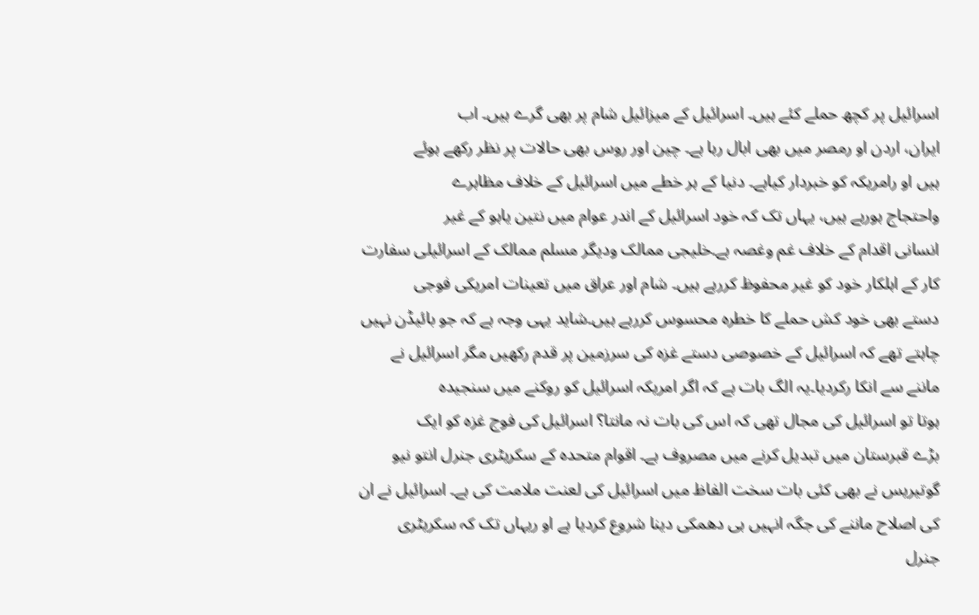اسرائیل پر کچھ حملے کئے ہیں۔ اسرائیل کے میزائیل شام پر بھی گرے ہیں۔ اب
ایران، اردن او رمصر میں بھی ابال رہا ہے۔ چین اور روس بھی حالات پر نظر رکھے ہوئے
ہیں او رامریکہ کو خبردار کیاہے۔ دنیا کے ہر خطے میں اسرائیل کے خلاف مظاہرے
واحتجاج ہورہے ہیں، یہاں تک کہ خود اسرائیل کے اندر عوام میں نتین یاہو کے غیر
انسانی اقدام کے خلاف غم وغصہ ہے۔خلیجی ممالک ودیگر مسلم ممالک کے اسرائیلی سفارت
کار کے اہلکار خود کو غیر محفوظ کررہے ہیں۔ شام اور عراق میں تعینات امریکی فوجی
دستے بھی خود کش حملے کا خطرہ محسوس کررہے ہیں۔شاید یہی وجہ ہے کہ جو بائیڈن نہیں
چاہتے تھے کہ اسرائیل کے خصوصی دستے غزہ کی سرزمین پر قدم رکھیں مگر اسرائیل نے
ماننے سے انکا رکردیا۔یہ الگ بات ہے کہ اگر امریکہ اسرائیل کو روکنے میں سنجیدہ
ہوتا تو اسرائیل کی مجال تھی کہ اس کی بات نہ مانتا؟ اسرائیل کی فوج غزہ کو ایک
بڑے قبرستان میں تبدیل کرنے میں مصروف ہے۔ اقوام متحدہ کے سکریٹری جنرل انتو نیو
گوتیریس نے بھی کئی بات سخت الفاظ میں اسرائیل کی لعنت ملامت کی ہے۔ اسرائیل نے ان
کی اصلاح ماننے کی جگہ انہیں ہی دھمکی دینا شروع کردیا ہے او ریہاں تک کہ سکریٹری
جنرل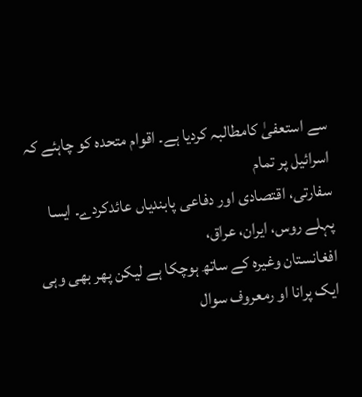سے استعفیٰ کامطالبہ کردیا ہے۔ اقوام متحدہ کو چاہئے کہ اسرائیل پر تمام
سفارتی، اقتصادی اور دفاعی پابندیاں عائدکردے۔ ایسا پہلے روس، ایران، عراق،
افغانستان وغیرہ کے ساتھ ہوچکا ہے لیکن پھر بھی وہی ایک پرانا او رمعروف سوال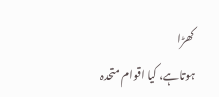کھڑا
ہوتاہے، کیا اقوام متحدہ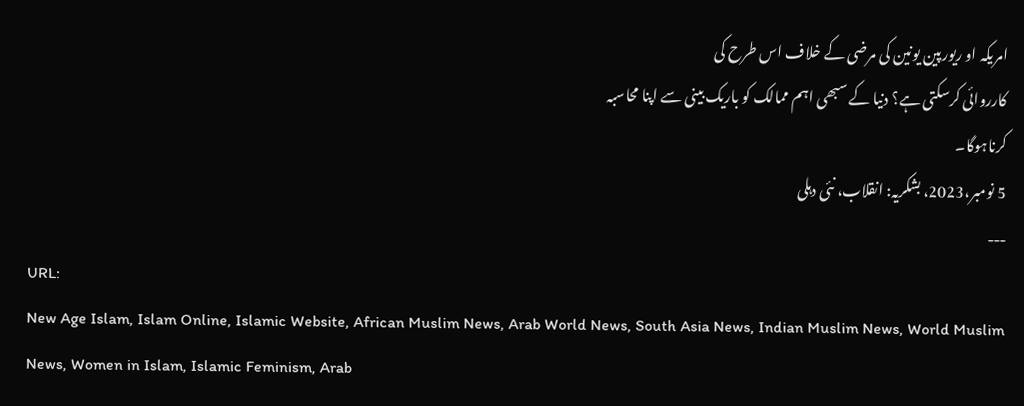امریکہ او ریورپین یونین کی مرضی کے خلاف اس طرح کی
کارروائی کرسکتی ہے؟ دنیا کے سبھی اہم ممالک کو باریک بینی سے اپنا محاسبہ
کرناہوگا۔
5 نومبر،2023، بشکریہ: انقلاب، نئی دہلی
---
URL:
New Age Islam, Islam Online, Islamic Website, African Muslim News, Arab World News, South Asia News, Indian Muslim News, World Muslim News, Women in Islam, Islamic Feminism, Arab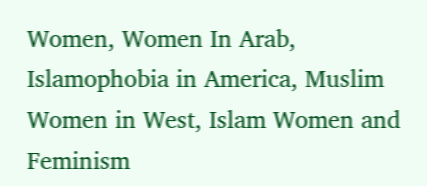Women, Women In Arab, Islamophobia in America, Muslim Women in West, Islam Women and Feminism